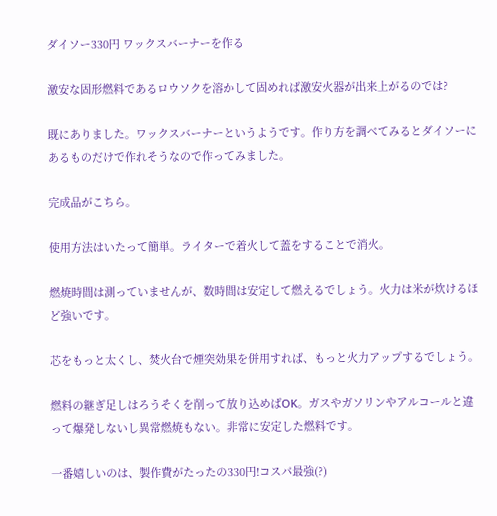ダイソー330円 ワックスバーナーを作る

激安な固形燃料であるロウソクを溶かして固めれば激安火器が出来上がるのでは?

既にありました。ワックスバーナーというようです。作り方を調べてみるとダイソーにあるものだけで作れそうなので作ってみました。

完成品がこちら。

使用方法はいたって簡単。ライターで着火して蓋をすることで消火。

燃焼時間は測っていませんが、数時間は安定して燃えるでしょう。火力は米が炊けるほど強いです。

芯をもっと太くし、焚火台で煙突効果を併用すれば、もっと火力アップするでしょう。

燃料の継ぎ足しはろうそくを削って放り込めばOK。ガスやガソリンやアルコールと違って爆発しないし異常燃焼もない。非常に安定した燃料です。

一番嬉しいのは、製作費がたったの330円!コスパ最強(?)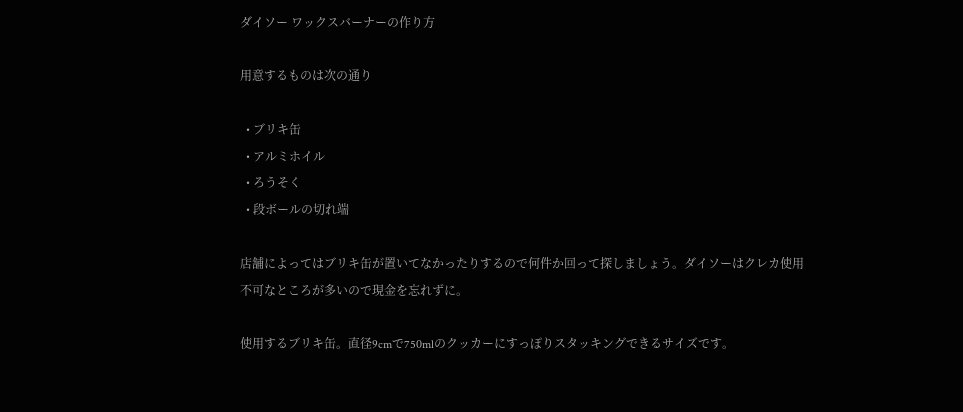ダイソー ワックスバーナーの作り方

用意するものは次の通り

  • ブリキ缶
  • アルミホイル
  • ろうそく
  • 段ボールの切れ端

店舗によってはブリキ缶が置いてなかったりするので何件か回って探しましょう。ダイソーはクレカ使用不可なところが多いので現金を忘れずに。

使用するブリキ缶。直径9cmで750mlのクッカーにすっぽりスタッキングできるサイズです。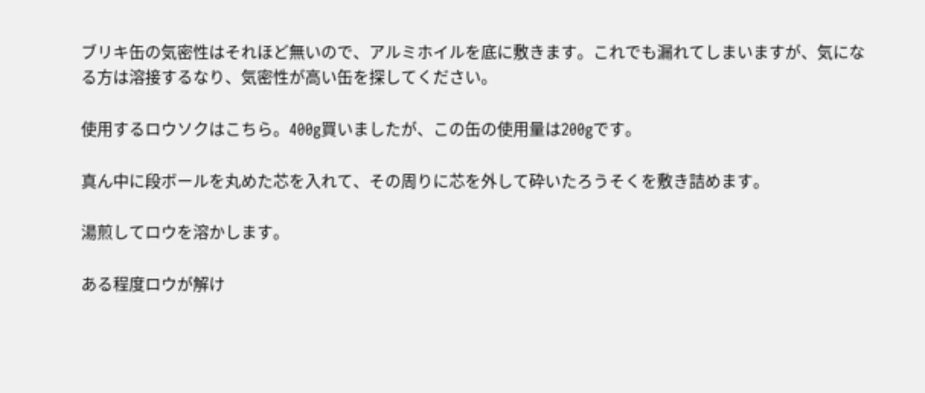ブリキ缶の気密性はそれほど無いので、アルミホイルを底に敷きます。これでも漏れてしまいますが、気になる方は溶接するなり、気密性が高い缶を探してください。

使用するロウソクはこちら。400g買いましたが、この缶の使用量は200gです。

真ん中に段ボールを丸めた芯を入れて、その周りに芯を外して砕いたろうそくを敷き詰めます。

湯煎してロウを溶かします。

ある程度ロウが解け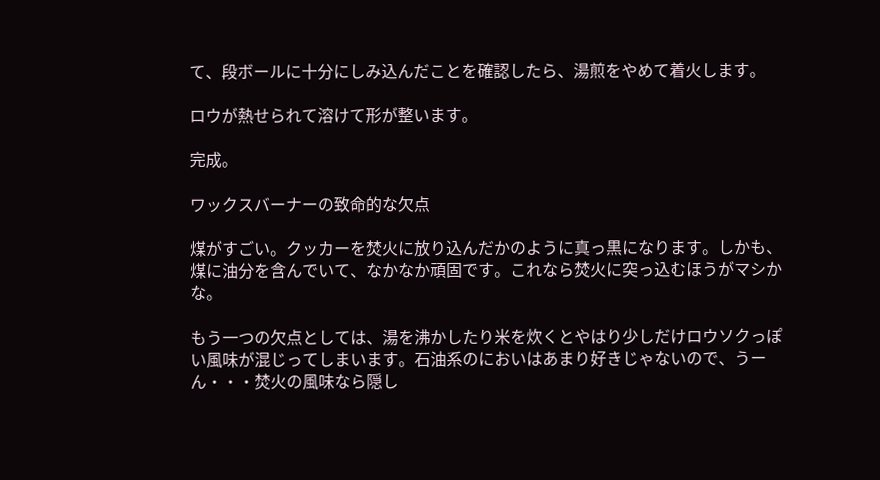て、段ボールに十分にしみ込んだことを確認したら、湯煎をやめて着火します。

ロウが熱せられて溶けて形が整います。

完成。

ワックスバーナーの致命的な欠点

煤がすごい。クッカーを焚火に放り込んだかのように真っ黒になります。しかも、煤に油分を含んでいて、なかなか頑固です。これなら焚火に突っ込むほうがマシかな。

もう一つの欠点としては、湯を沸かしたり米を炊くとやはり少しだけロウソクっぽい風味が混じってしまいます。石油系のにおいはあまり好きじゃないので、うーん・・・焚火の風味なら隠し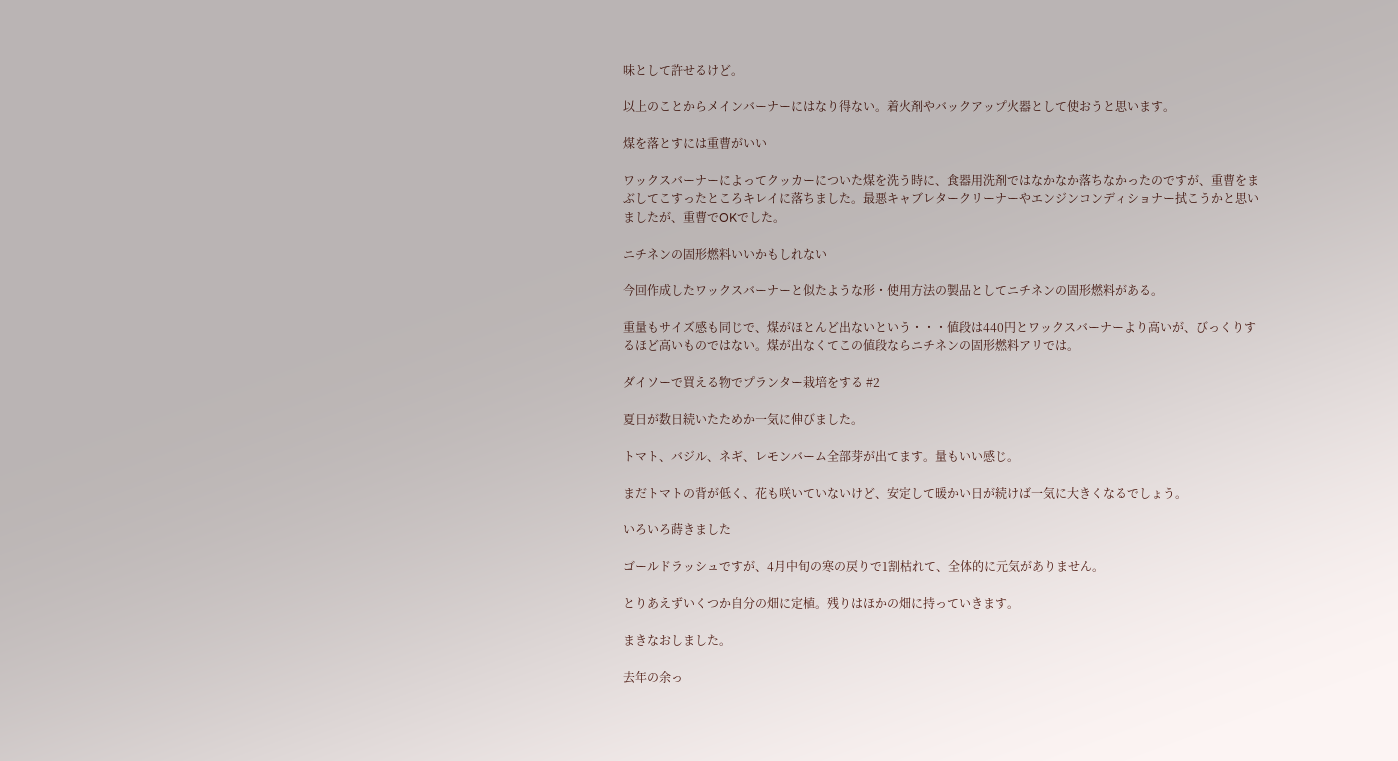味として許せるけど。

以上のことからメインバーナーにはなり得ない。着火剤やバックアップ火器として使おうと思います。

煤を落とすには重曹がいい

ワックスバーナーによってクッカーについた煤を洗う時に、食器用洗剤ではなかなか落ちなかったのですが、重曹をまぶしてこすったところキレイに落ちました。最悪キャブレタークリーナーやエンジンコンディショナー拭こうかと思いましたが、重曹でOKでした。

ニチネンの固形燃料いいかもしれない

今回作成したワックスバーナーと似たような形・使用方法の製品としてニチネンの固形燃料がある。

重量もサイズ感も同じで、煤がほとんど出ないという・・・値段は440円とワックスバーナーより高いが、びっくりするほど高いものではない。煤が出なくてこの値段ならニチネンの固形燃料アリでは。

ダイソーで買える物でプランター栽培をする #2

夏日が数日続いたためか一気に伸びました。

トマト、バジル、ネギ、レモンバーム全部芽が出てます。量もいい感じ。

まだトマトの背が低く、花も咲いていないけど、安定して暖かい日が続けば一気に大きくなるでしょう。

いろいろ蒔きました

ゴールドラッシュですが、4月中旬の寒の戻りで1割枯れて、全体的に元気がありません。

とりあえずいくつか自分の畑に定植。残りはほかの畑に持っていきます。

まきなおしました。

去年の余っ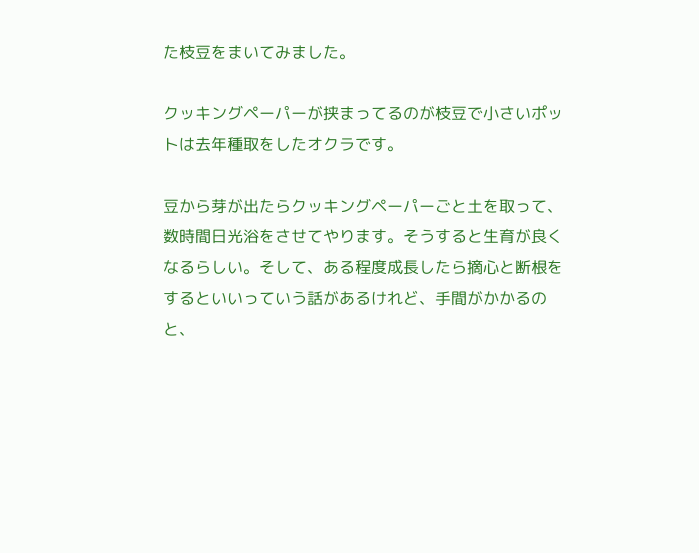た枝豆をまいてみました。

クッキングペーパーが挟まってるのが枝豆で小さいポットは去年種取をしたオクラです。

豆から芽が出たらクッキングペーパーごと土を取って、数時間日光浴をさせてやります。そうすると生育が良くなるらしい。そして、ある程度成長したら摘心と断根をするといいっていう話があるけれど、手間がかかるのと、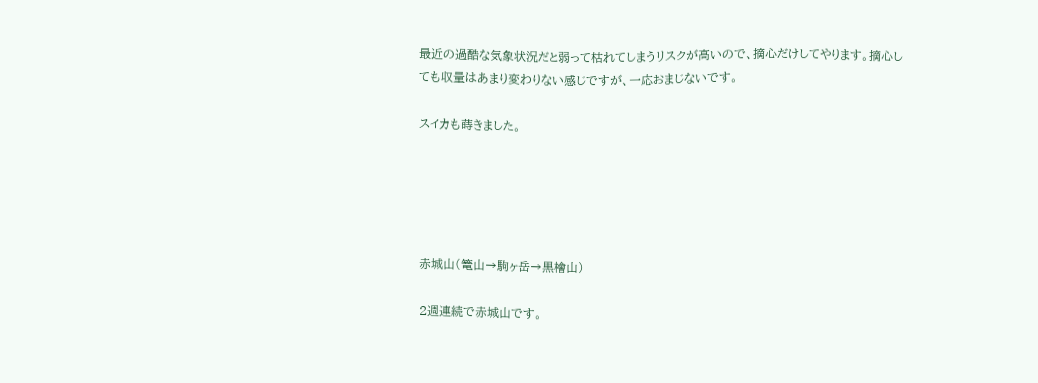最近の過酷な気象状況だと弱って枯れてしまうリスクが高いので、摘心だけしてやります。摘心しても収量はあまり変わりない感じですが、一応おまじないです。

スイカも蒔きました。





赤城山(篭山→駒ヶ岳→黒檜山)

2週連続で赤城山です。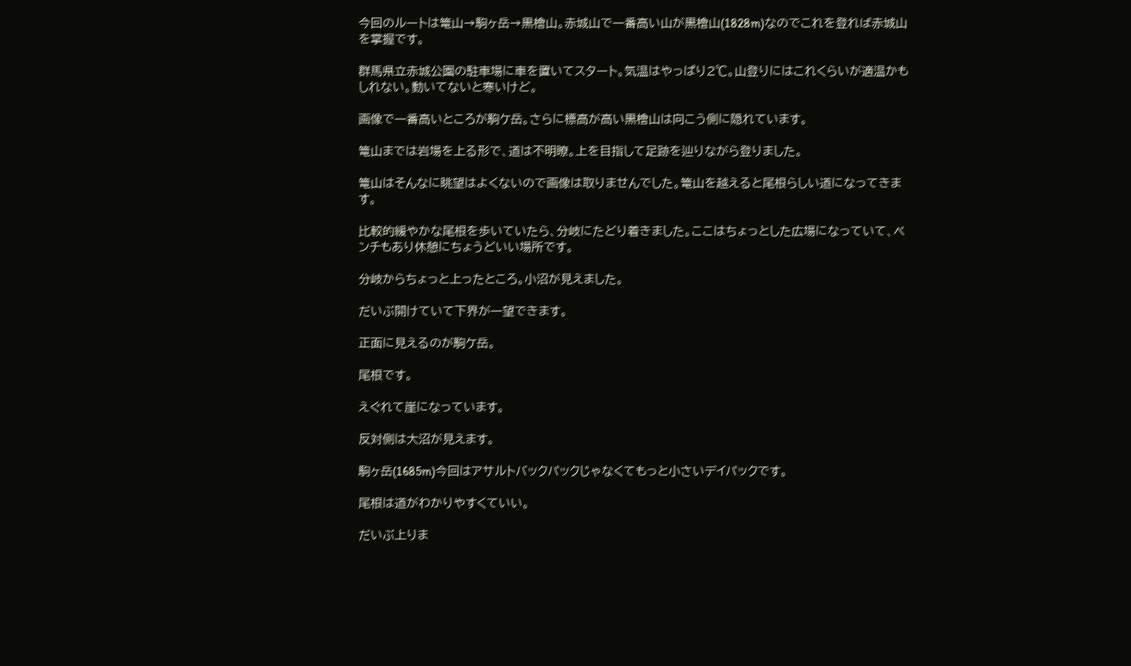今回のルートは篭山→駒ヶ岳→黒檜山。赤城山で一番高い山が黒檜山(1828m)なのでこれを登れば赤城山を掌握です。

群馬県立赤城公園の駐車場に車を置いてスタート。気温はやっぱり2℃。山登りにはこれくらいが適温かもしれない。動いてないと寒いけど。

画像で一番高いところが駒ケ岳。さらに標高が高い黒檜山は向こう側に隠れています。

篭山までは岩場を上る形で、道は不明瞭。上を目指して足跡を辿りながら登りました。

篭山はそんなに眺望はよくないので画像は取りませんでした。篭山を越えると尾根らしい道になってきます。

比較的緩やかな尾根を歩いていたら、分岐にたどり着きました。ここはちょっとした広場になっていて、ベンチもあり休憩にちょうどいい場所です。

分岐からちょっと上ったところ。小沼が見えました。

だいぶ開けていて下界が一望できます。

正面に見えるのが駒ケ岳。

尾根です。

えぐれて崖になっています。

反対側は大沼が見えます。

駒ヶ岳(1685m)今回はアサルトバックパックじゃなくてもっと小さいデイパックです。

尾根は道がわかりやすくていい。

だいぶ上りま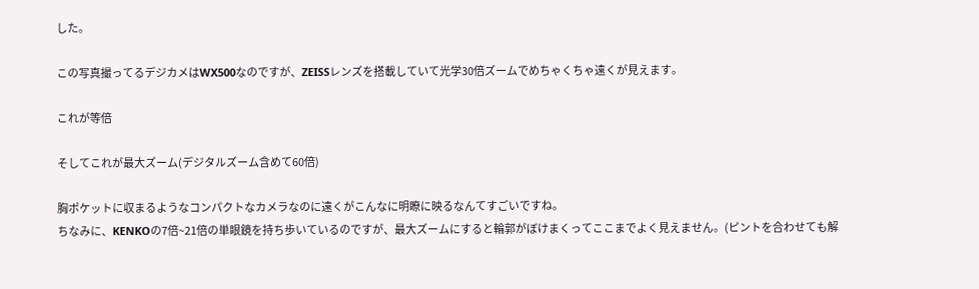した。

この写真撮ってるデジカメはWX500なのですが、ZEISSレンズを搭載していて光学30倍ズームでめちゃくちゃ遠くが見えます。

これが等倍

そしてこれが最大ズーム(デジタルズーム含めて60倍)

胸ポケットに収まるようなコンパクトなカメラなのに遠くがこんなに明瞭に映るなんてすごいですね。
ちなみに、KENKOの7倍~21倍の単眼鏡を持ち歩いているのですが、最大ズームにすると輪郭がぼけまくってここまでよく見えません。(ピントを合わせても解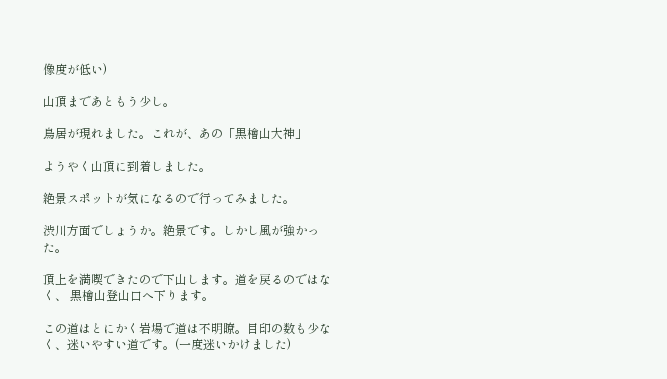像度が低い)

山頂まであともう少し。

鳥居が現れました。これが、あの「黒檜山大神」

ようやく山頂に到着しました。

絶景スポットが気になるので行ってみました。

渋川方面でしょうか。絶景です。しかし風が強かった。

頂上を満喫できたので下山します。道を戻るのではなく、 黒檜山登山口へ下ります。

この道はとにかく岩場で道は不明瞭。目印の数も少なく、迷いやすい道です。(一度迷いかけました)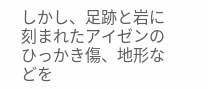しかし、足跡と岩に刻まれたアイゼンのひっかき傷、地形などを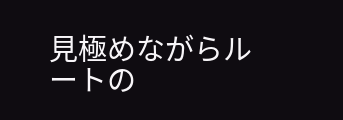見極めながらルートの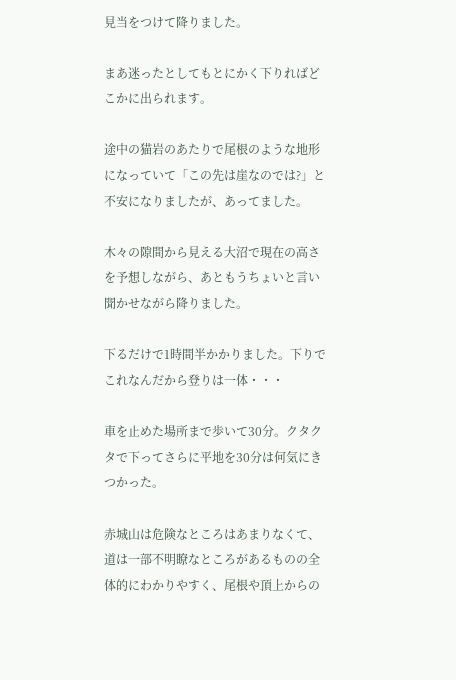見当をつけて降りました。

まあ迷ったとしてもとにかく下りればどこかに出られます。

途中の猫岩のあたりで尾根のような地形になっていて「この先は崖なのでは?」と不安になりましたが、あってました。

木々の隙間から見える大沼で現在の高さを予想しながら、あともうちょいと言い聞かせながら降りました。

下るだけで1時間半かかりました。下りでこれなんだから登りは一体・・・

車を止めた場所まで歩いて30分。クタクタで下ってさらに平地を30分は何気にきつかった。

赤城山は危険なところはあまりなくて、道は一部不明瞭なところがあるものの全体的にわかりやすく、尾根や頂上からの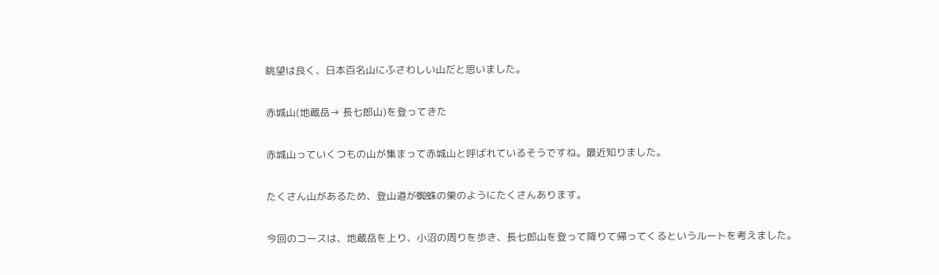眺望は良く、日本百名山にふさわしい山だと思いました。

赤城山(地蔵岳→ 長七郎山)を登ってきた

赤城山っていくつもの山が集まって赤城山と呼ばれているそうですね。最近知りました。

たくさん山があるため、登山道が蜘蛛の巣のようにたくさんあります。

今回のコースは、地蔵岳を上り、小沼の周りを歩き、長七郎山を登って降りて帰ってくるというルートを考えました。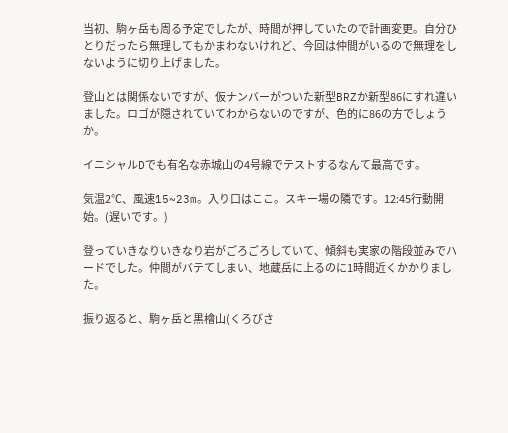当初、駒ヶ岳も周る予定でしたが、時間が押していたので計画変更。自分ひとりだったら無理してもかまわないけれど、今回は仲間がいるので無理をしないように切り上げました。

登山とは関係ないですが、仮ナンバーがついた新型BRZか新型86にすれ違いました。ロゴが隠されていてわからないのですが、色的に86の方でしょうか。

イニシャルDでも有名な赤城山の4号線でテストするなんて最高です。

気温2℃、風速15~23m。入り口はここ。スキー場の隣です。12:45行動開始。(遅いです。)

登っていきなりいきなり岩がごろごろしていて、傾斜も実家の階段並みでハードでした。仲間がバテてしまい、地蔵岳に上るのに1時間近くかかりました。

振り返ると、駒ヶ岳と黒檜山(くろびさ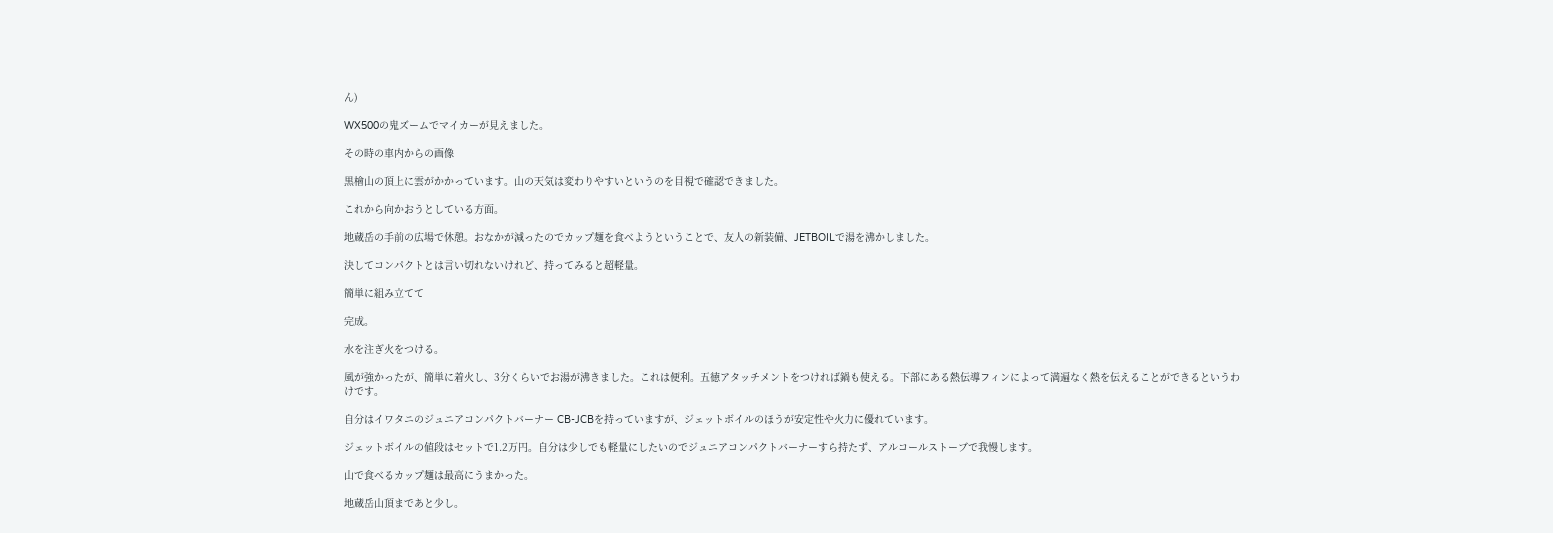ん)

WX500の鬼ズームでマイカーが見えました。

その時の車内からの画像

黒檜山の頂上に雲がかかっています。山の天気は変わりやすいというのを目視で確認できました。

これから向かおうとしている方面。

地蔵岳の手前の広場で休憩。おなかが減ったのでカップ麺を食べようということで、友人の新装備、JETBOILで湯を沸かしました。

決してコンパクトとは言い切れないけれど、持ってみると超軽量。

簡単に組み立てて

完成。

水を注ぎ火をつける。

風が強かったが、簡単に着火し、3分くらいでお湯が沸きました。これは便利。五徳アタッチメントをつければ鍋も使える。下部にある熱伝導フィンによって満遍なく熱を伝えることができるというわけです。

自分はイワタニのジュニアコンパクトバーナー CB-JCBを持っていますが、ジェットボイルのほうが安定性や火力に優れています。

ジェットボイルの値段はセットで1.2万円。自分は少しでも軽量にしたいのでジュニアコンパクトバーナーすら持たず、アルコールストーブで我慢します。

山で食べるカップ麺は最高にうまかった。

地蔵岳山頂まであと少し。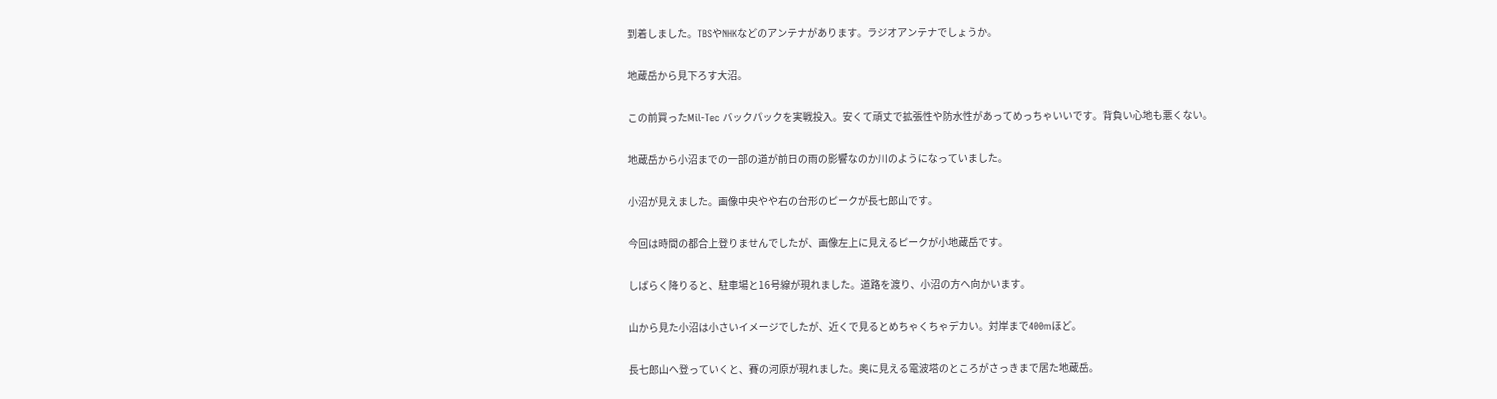到着しました。TBSやNHKなどのアンテナがあります。ラジオアンテナでしょうか。

地蔵岳から見下ろす大沼。

この前買ったMil-Tec バックパックを実戦投入。安くて頑丈で拡張性や防水性があってめっちゃいいです。背負い心地も悪くない。

地蔵岳から小沼までの一部の道が前日の雨の影響なのか川のようになっていました。

小沼が見えました。画像中央やや右の台形のピークが長七郎山です。

今回は時間の都合上登りませんでしたが、画像左上に見えるピークが小地蔵岳です。

しばらく降りると、駐車場と16号線が現れました。道路を渡り、小沼の方へ向かいます。

山から見た小沼は小さいイメージでしたが、近くで見るとめちゃくちゃデカい。対岸まで400mほど。

長七郎山へ登っていくと、賽の河原が現れました。奥に見える電波塔のところがさっきまで居た地蔵岳。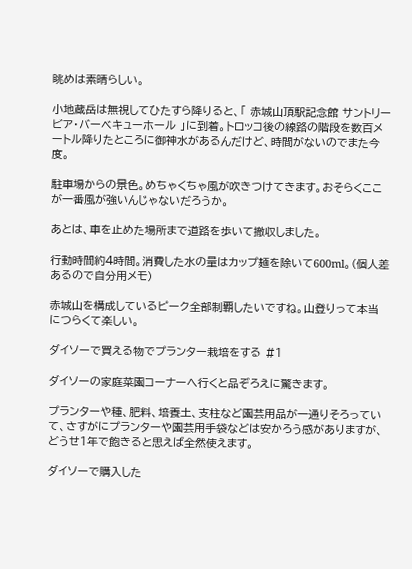眺めは素晴らしい。

小地蔵岳は無視してひたすら降りると、「 赤城山頂駅記念館 サントリー ビア・バーベキューホール 」に到着。トロッコ後の線路の階段を数百メートル降りたところに御神水があるんだけど、時間がないのでまた今度。

駐車場からの景色。めちゃくちゃ風が吹きつけてきます。おそらくここが一番風が強いんじゃないだろうか。

あとは、車を止めた場所まで道路を歩いて撤収しました。

行動時間約4時間。消費した水の量はカップ麺を除いて600ml。(個人差あるので自分用メモ)

赤城山を構成しているピーク全部制覇したいですね。山登りって本当につらくて楽しい。

ダイソーで買える物でプランター栽培をする #1

ダイソーの家庭菜園コーナーへ行くと品ぞろえに驚きます。

プランターや種、肥料、培養土、支柱など園芸用品が一通りそろっていて、さすがにプランターや園芸用手袋などは安かろう感がありますが、どうせ1年で飽きると思えば全然使えます。

ダイソーで購入した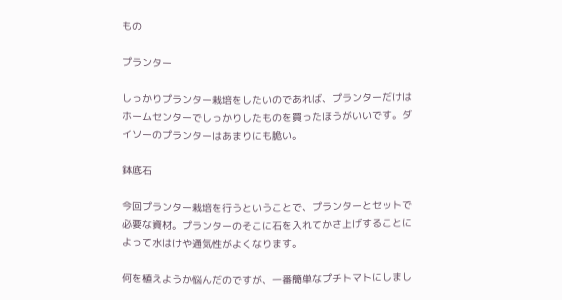もの

プランター

しっかりプランター栽培をしたいのであれば、プランターだけはホームセンターでしっかりしたものを買ったほうがいいです。ダイソーのプランターはあまりにも脆い。

鉢底石

今回プランター栽培を行うということで、プランターとセットで必要な資材。プランターのそこに石を入れてかさ上げすることによって水はけや通気性がよくなります。

何を植えようか悩んだのですが、一番簡単なプチトマトにしまし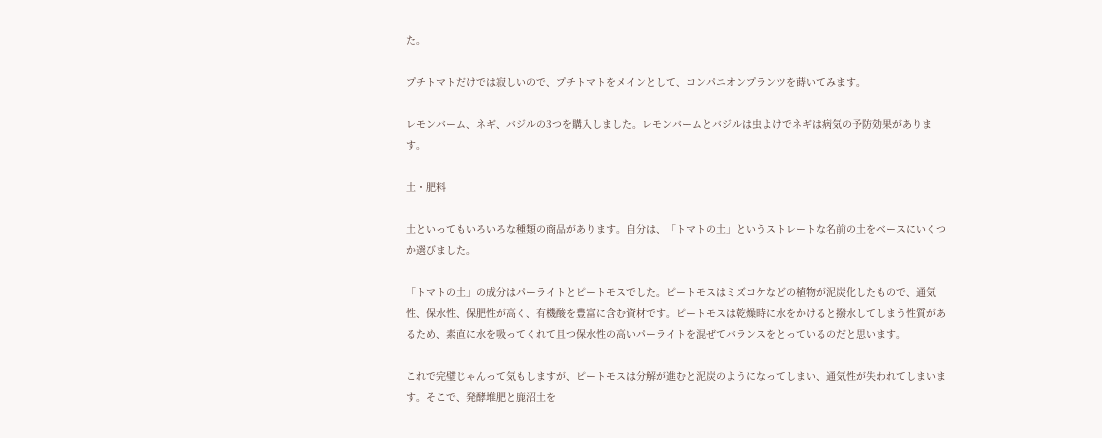た。

プチトマトだけでは寂しいので、プチトマトをメインとして、コンパニオンプランツを蒔いてみます。

レモンバーム、ネギ、バジルの3つを購入しました。レモンバームとバジルは虫よけでネギは病気の予防効果があります。

土・肥料

土といってもいろいろな種類の商品があります。自分は、「トマトの土」というストレートな名前の土をベースにいくつか選びました。

「トマトの土」の成分はパーライトとピートモスでした。ピートモスはミズコケなどの植物が泥炭化したもので、通気性、保水性、保肥性が高く、有機酸を豊富に含む資材です。ピートモスは乾燥時に水をかけると撥水してしまう性質があるため、素直に水を吸ってくれて且つ保水性の高いパーライトを混ぜてバランスをとっているのだと思います。

これで完璧じゃんって気もしますが、ピートモスは分解が進むと泥炭のようになってしまい、通気性が失われてしまいます。そこで、発酵堆肥と鹿沼土を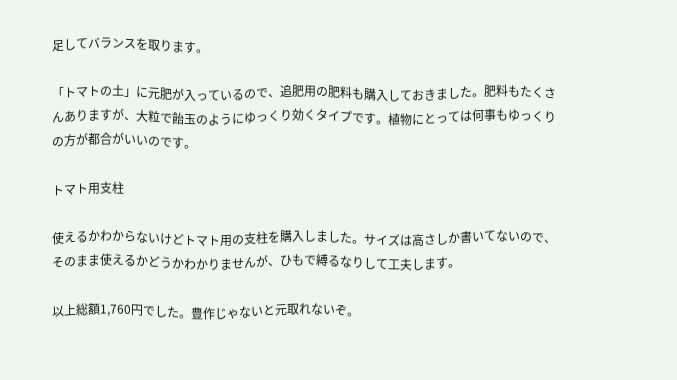足してバランスを取ります。

「トマトの土」に元肥が入っているので、追肥用の肥料も購入しておきました。肥料もたくさんありますが、大粒で飴玉のようにゆっくり効くタイプです。植物にとっては何事もゆっくりの方が都合がいいのです。

トマト用支柱

使えるかわからないけどトマト用の支柱を購入しました。サイズは高さしか書いてないので、そのまま使えるかどうかわかりませんが、ひもで縛るなりして工夫します。

以上総額1,760円でした。豊作じゃないと元取れないぞ。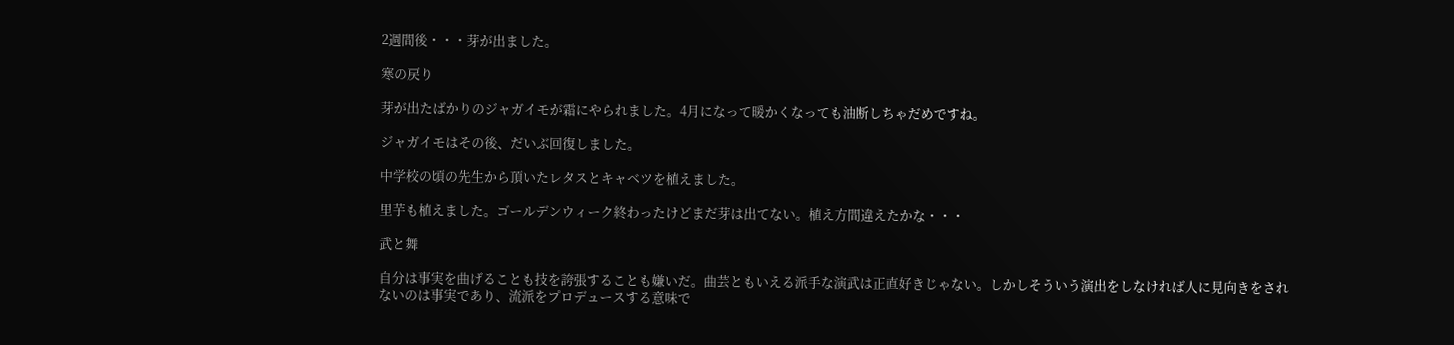2週間後・・・芽が出ました。

寒の戻り

芽が出たばかりのジャガイモが霜にやられました。4月になって暖かくなっても油断しちゃだめですね。

ジャガイモはその後、だいぶ回復しました。

中学校の頃の先生から頂いたレタスとキャベツを植えました。

里芋も植えました。ゴールデンウィーク終わったけどまだ芽は出てない。植え方間違えたかな・・・

武と舞

自分は事実を曲げることも技を誇張することも嫌いだ。曲芸ともいえる派手な演武は正直好きじゃない。しかしそういう演出をしなければ人に見向きをされないのは事実であり、流派をプロデュースする意味で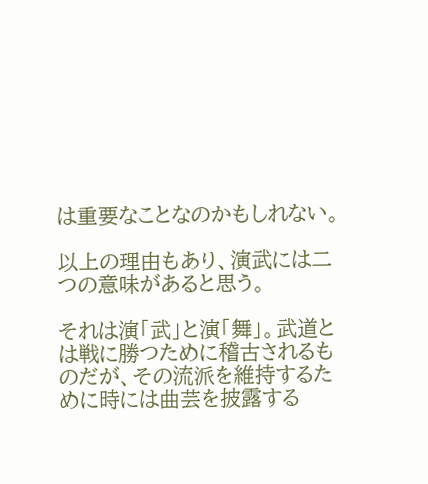は重要なことなのかもしれない。

以上の理由もあり、演武には二つの意味があると思う。

それは演「武」と演「舞」。武道とは戦に勝つために稽古されるものだが、その流派を維持するために時には曲芸を披露する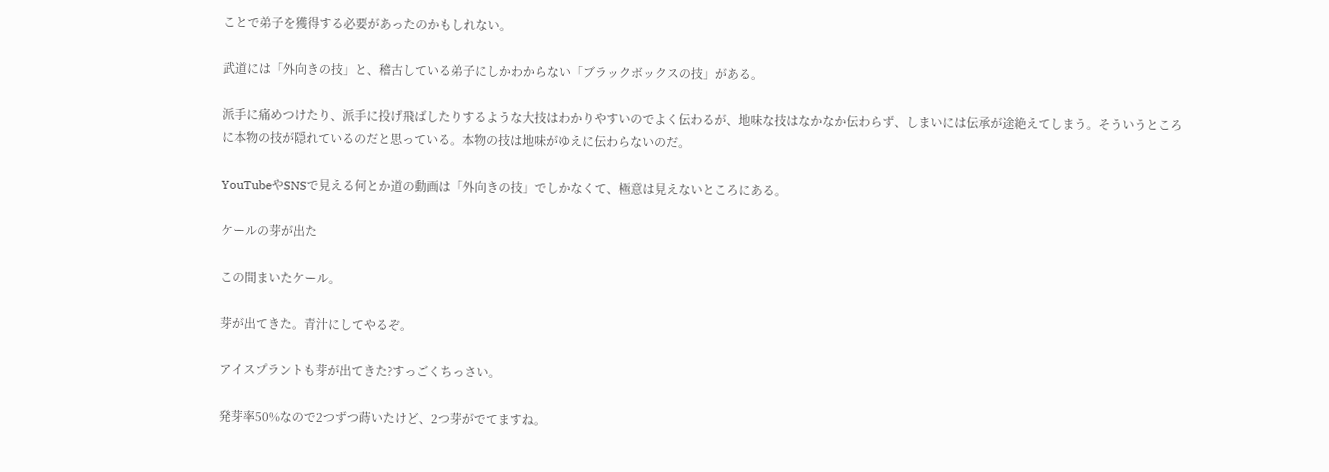ことで弟子を獲得する必要があったのかもしれない。

武道には「外向きの技」と、稽古している弟子にしかわからない「ブラックボックスの技」がある。

派手に痛めつけたり、派手に投げ飛ばしたりするような大技はわかりやすいのでよく伝わるが、地味な技はなかなか伝わらず、しまいには伝承が途絶えてしまう。そういうところに本物の技が隠れているのだと思っている。本物の技は地味がゆえに伝わらないのだ。

YouTubeやSNSで見える何とか道の動画は「外向きの技」でしかなくて、極意は見えないところにある。

ケールの芽が出た

この間まいたケール。

芽が出てきた。青汁にしてやるぞ。

アイスプラントも芽が出てきた?すっごくちっさい。

発芽率50%なので2つずつ蒔いたけど、2つ芽がでてますね。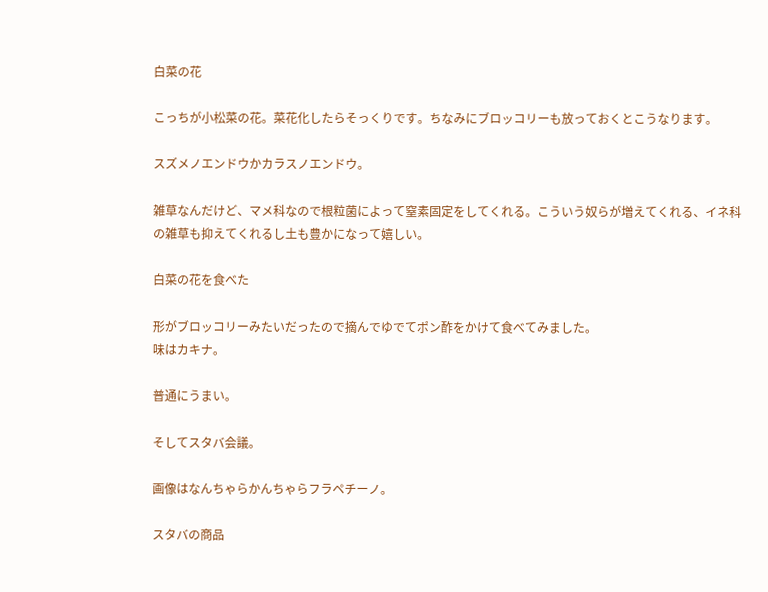白菜の花

こっちが小松菜の花。菜花化したらそっくりです。ちなみにブロッコリーも放っておくとこうなります。

スズメノエンドウかカラスノエンドウ。

雑草なんだけど、マメ科なので根粒菌によって窒素固定をしてくれる。こういう奴らが増えてくれる、イネ科の雑草も抑えてくれるし土も豊かになって嬉しい。

白菜の花を食べた

形がブロッコリーみたいだったので摘んでゆでてポン酢をかけて食べてみました。
味はカキナ。

普通にうまい。

そしてスタバ会議。

画像はなんちゃらかんちゃらフラペチーノ。

スタバの商品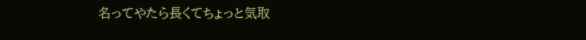名ってやたら長くてちょっと気取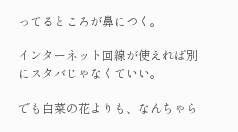ってるところが鼻につく。

インターネット回線が使えれば別にスタバじゃなくていい。

でも白菜の花よりも、なんちゃら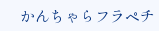かんちゃらフラペチ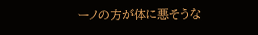ーノの方が体に悪そうな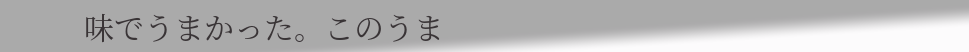味でうまかった。このうま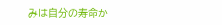みは自分の寿命か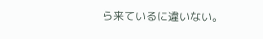ら来ているに違いない。